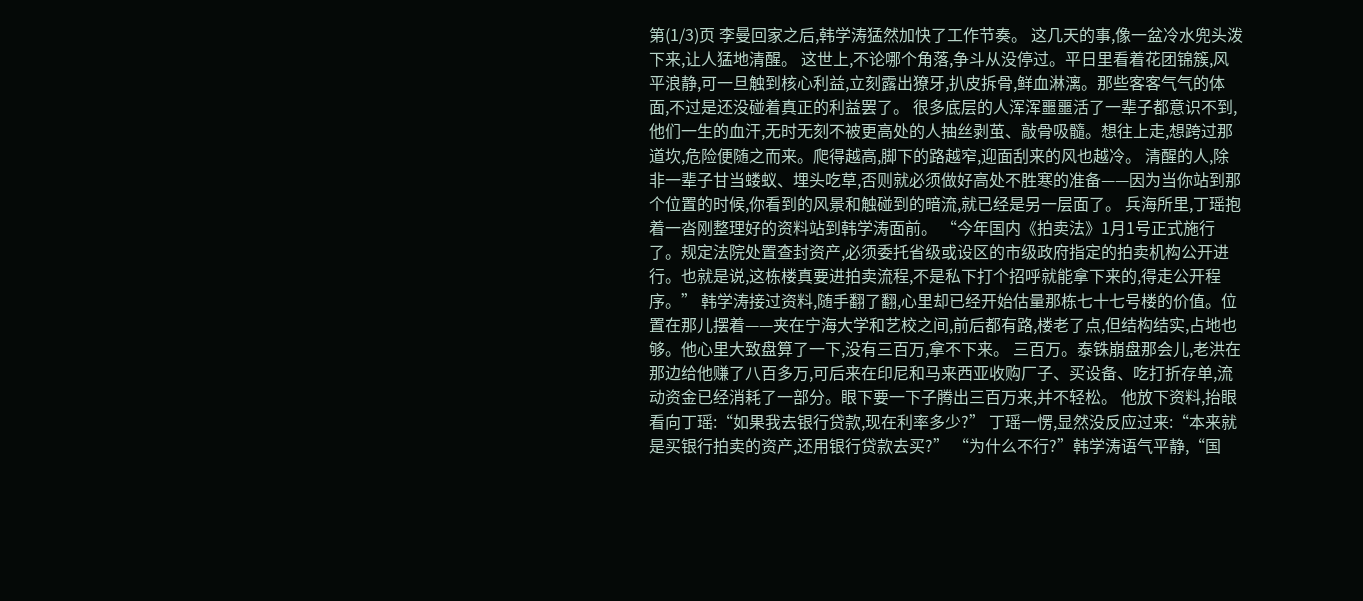第(1/3)页 李曼回家之后,韩学涛猛然加快了工作节奏。 这几天的事,像一盆冷水兜头泼下来,让人猛地清醒。 这世上,不论哪个角落,争斗从没停过。平日里看着花团锦簇,风平浪静,可一旦触到核心利益,立刻露出獠牙,扒皮拆骨,鲜血淋漓。那些客客气气的体面,不过是还没碰着真正的利益罢了。 很多底层的人浑浑噩噩活了一辈子都意识不到,他们一生的血汗,无时无刻不被更高处的人抽丝剥茧、敲骨吸髓。想往上走,想跨过那道坎,危险便随之而来。爬得越高,脚下的路越窄,迎面刮来的风也越冷。 清醒的人,除非一辈子甘当蝼蚁、埋头吃草,否则就必须做好高处不胜寒的准备——因为当你站到那个位置的时候,你看到的风景和触碰到的暗流,就已经是另一层面了。 兵海所里,丁瑶抱着一沓刚整理好的资料站到韩学涛面前。 “今年国内《拍卖法》1月1号正式施行了。规定法院处置查封资产,必须委托省级或设区的市级政府指定的拍卖机构公开进行。也就是说,这栋楼真要进拍卖流程,不是私下打个招呼就能拿下来的,得走公开程序。” 韩学涛接过资料,随手翻了翻,心里却已经开始估量那栋七十七号楼的价值。位置在那儿摆着——夹在宁海大学和艺校之间,前后都有路,楼老了点,但结构结实,占地也够。他心里大致盘算了一下,没有三百万,拿不下来。 三百万。泰铢崩盘那会儿,老洪在那边给他赚了八百多万,可后来在印尼和马来西亚收购厂子、买设备、吃打折存单,流动资金已经消耗了一部分。眼下要一下子腾出三百万来,并不轻松。 他放下资料,抬眼看向丁瑶:“如果我去银行贷款,现在利率多少?” 丁瑶一愣,显然没反应过来:“本来就是买银行拍卖的资产,还用银行贷款去买?” “为什么不行?”韩学涛语气平静,“国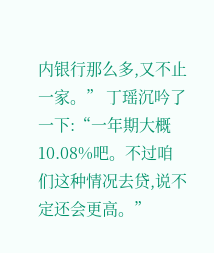内银行那么多,又不止一家。” 丁瑶沉吟了一下:“一年期大概10.08%吧。不过咱们这种情况去贷,说不定还会更高。”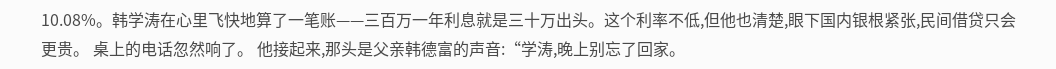10.08%。韩学涛在心里飞快地算了一笔账——三百万一年利息就是三十万出头。这个利率不低,但他也清楚,眼下国内银根紧张,民间借贷只会更贵。 桌上的电话忽然响了。 他接起来,那头是父亲韩德富的声音:“学涛,晚上别忘了回家。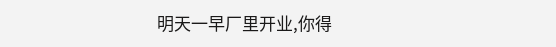明天一早厂里开业,你得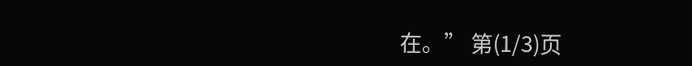在。” 第(1/3)页